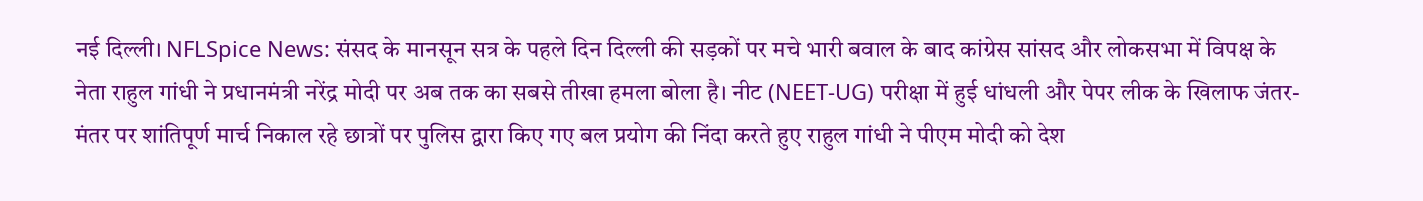नई दिल्ली। NFLSpice News: संसद के मानसून सत्र के पहले दिन दिल्ली की सड़कों पर मचे भारी बवाल के बाद कांग्रेस सांसद और लोकसभा में विपक्ष के नेता राहुल गांधी ने प्रधानमंत्री नरेंद्र मोदी पर अब तक का सबसे तीखा हमला बोला है। नीट (NEET-UG) परीक्षा में हुई धांधली और पेपर लीक के खिलाफ जंतर-मंतर पर शांतिपूर्ण मार्च निकाल रहे छात्रों पर पुलिस द्वारा किए गए बल प्रयोग की निंदा करते हुए राहुल गांधी ने पीएम मोदी को देश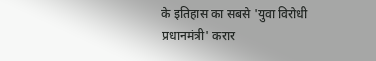के इतिहास का सबसे 'युवा विरोधी प्रधानमंत्री' करार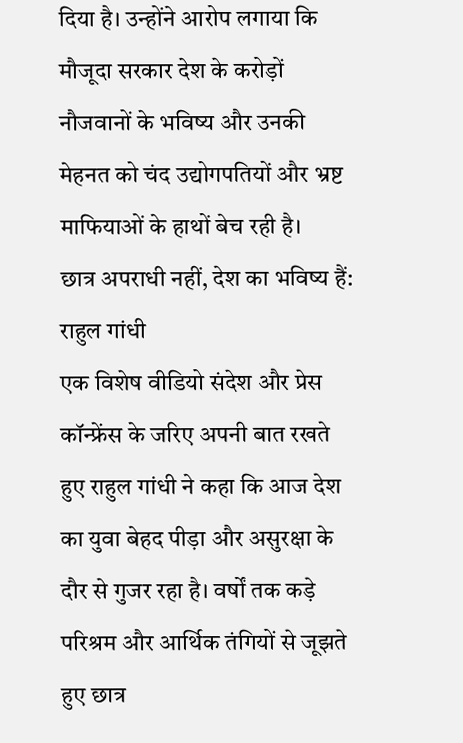दिया है। उन्होंने आरोप लगाया कि मौजूदा सरकार देश के करोड़ों नौजवानों के भविष्य और उनकी मेहनत को चंद उद्योगपतियों और भ्रष्ट माफियाओं के हाथों बेच रही है।
छात्र अपराधी नहीं, देश का भविष्य हैं: राहुल गांधी
एक विशेष वीडियो संदेश और प्रेस कॉन्फ्रेंस के जरिए अपनी बात रखते हुए राहुल गांधी ने कहा कि आज देश का युवा बेहद पीड़ा और असुरक्षा के दौर से गुजर रहा है। वर्षों तक कड़े परिश्रम और आर्थिक तंगियों से जूझते हुए छात्र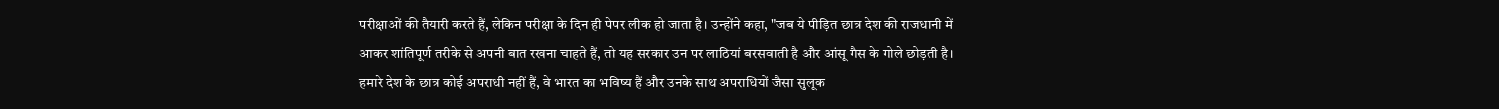परीक्षाओं की तैयारी करते हैं, लेकिन परीक्षा के दिन ही पेपर लीक हो जाता है। उन्होंने कहा, "जब ये पीड़ित छात्र देश की राजधानी में आकर शांतिपूर्ण तरीके से अपनी बात रखना चाहते हैं, तो यह सरकार उन पर लाठियां बरसवाती है और आंसू गैस के गोले छोड़ती है। हमारे देश के छात्र कोई अपराधी नहीं हैं, वे भारत का भविष्य हैं और उनके साथ अपराधियों जैसा सुलूक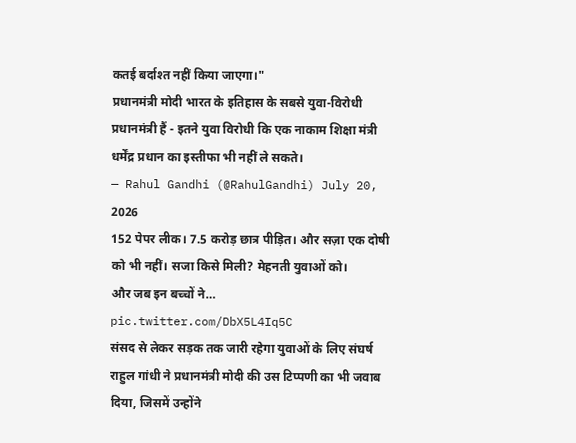कतई बर्दाश्त नहीं किया जाएगा।"
प्रधानमंत्री मोदी भारत के इतिहास के सबसे युवा-विरोधी प्रधानमंत्री हैं - इतने युवा विरोधी कि एक नाकाम शिक्षा मंत्री धर्मेंद्र प्रधान का इस्तीफा भी नहीं ले सकते।
— Rahul Gandhi (@RahulGandhi) July 20, 2026
152 पेपर लीक। 7.5 करोड़ छात्र पीड़ित। और सज़ा एक दोषी को भी नहीं। सजा किसे मिली? मेहनती युवाओं को।
और जब इन बच्चों ने… pic.twitter.com/DbX5L4Iq5C
संसद से लेकर सड़क तक जारी रहेगा युवाओं के लिए संघर्ष
राहुल गांधी ने प्रधानमंत्री मोदी की उस टिप्पणी का भी जवाब दिया, जिसमें उन्होंने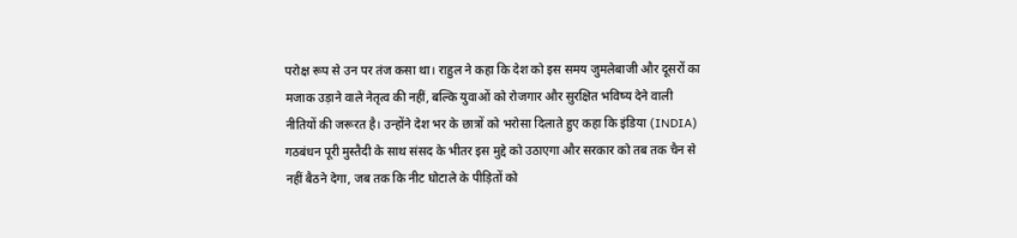परोक्ष रूप से उन पर तंज कसा था। राहुल ने कहा कि देश को इस समय जुमलेबाजी और दूसरों का मजाक उड़ाने वाले नेतृत्व की नहीं, बल्कि युवाओं को रोजगार और सुरक्षित भविष्य देने वाली नीतियों की जरूरत है। उन्होंने देश भर के छात्रों को भरोसा दिलाते हुए कहा कि इंडिया (INDIA) गठबंधन पूरी मुस्तैदी के साथ संसद के भीतर इस मुद्दे को उठाएगा और सरकार को तब तक चैन से नहीं बैठने देगा, जब तक कि नीट घोटाले के पीड़ितों को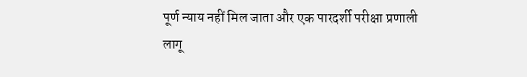पूर्ण न्याय नहीं मिल जाता और एक पारदर्शी परीक्षा प्रणाली लागू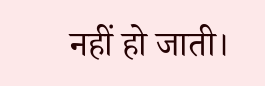नहीं हो जाती।